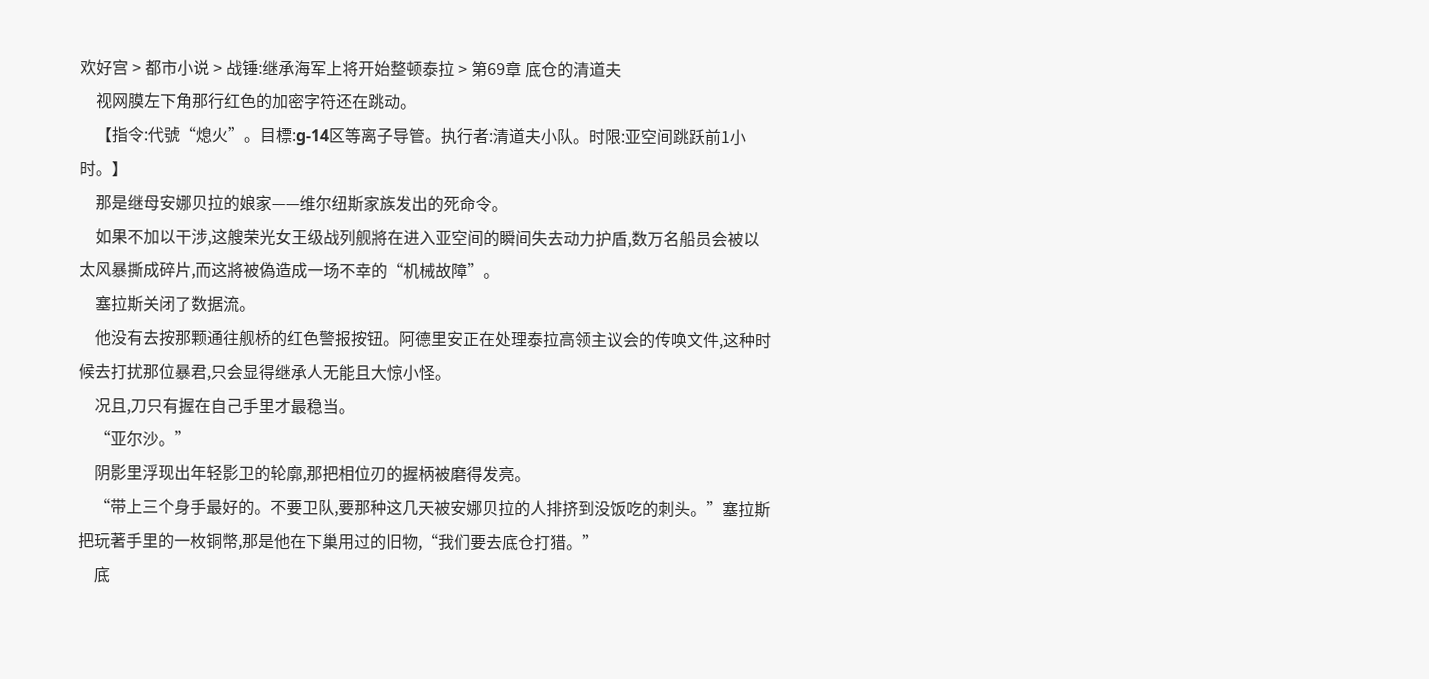欢好宫 > 都市小说 > 战锤:继承海军上将开始整顿泰拉 > 第69章 底仓的清道夫
    视网膜左下角那行红色的加密字符还在跳动。
    【指令:代號“熄火”。目標:g-14区等离子导管。执行者:清道夫小队。时限:亚空间跳跃前1小时。】
    那是继母安娜贝拉的娘家——维尔纽斯家族发出的死命令。
    如果不加以干涉,这艘荣光女王级战列舰將在进入亚空间的瞬间失去动力护盾,数万名船员会被以太风暴撕成碎片,而这將被偽造成一场不幸的“机械故障”。
    塞拉斯关闭了数据流。
    他没有去按那颗通往舰桥的红色警报按钮。阿德里安正在处理泰拉高领主议会的传唤文件,这种时候去打扰那位暴君,只会显得继承人无能且大惊小怪。
    况且,刀只有握在自己手里才最稳当。
    “亚尔沙。”
    阴影里浮现出年轻影卫的轮廓,那把相位刃的握柄被磨得发亮。
    “带上三个身手最好的。不要卫队,要那种这几天被安娜贝拉的人排挤到没饭吃的刺头。”塞拉斯把玩著手里的一枚铜幣,那是他在下巢用过的旧物,“我们要去底仓打猎。”
    底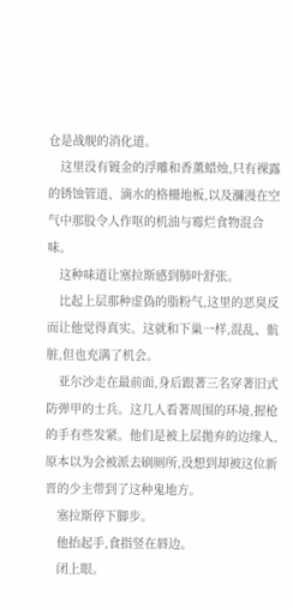仓是战舰的消化道。
    这里没有镀金的浮雕和香薰蜡烛,只有裸露的锈蚀管道、滴水的格柵地板,以及瀰漫在空气中那股令人作呕的机油与霉烂食物混合味。
    这种味道让塞拉斯感到肺叶舒张。
    比起上层那种虚偽的脂粉气,这里的恶臭反而让他觉得真实。这就和下巢一样,混乱、骯脏,但也充满了机会。
    亚尔沙走在最前面,身后跟著三名穿著旧式防弹甲的士兵。这几人看著周围的环境,握枪的手有些发紧。他们是被上层拋弃的边缘人,原本以为会被派去刷厕所,没想到却被这位新晋的少主带到了这种鬼地方。
    塞拉斯停下脚步。
    他抬起手,食指竖在唇边。
    闭上眼。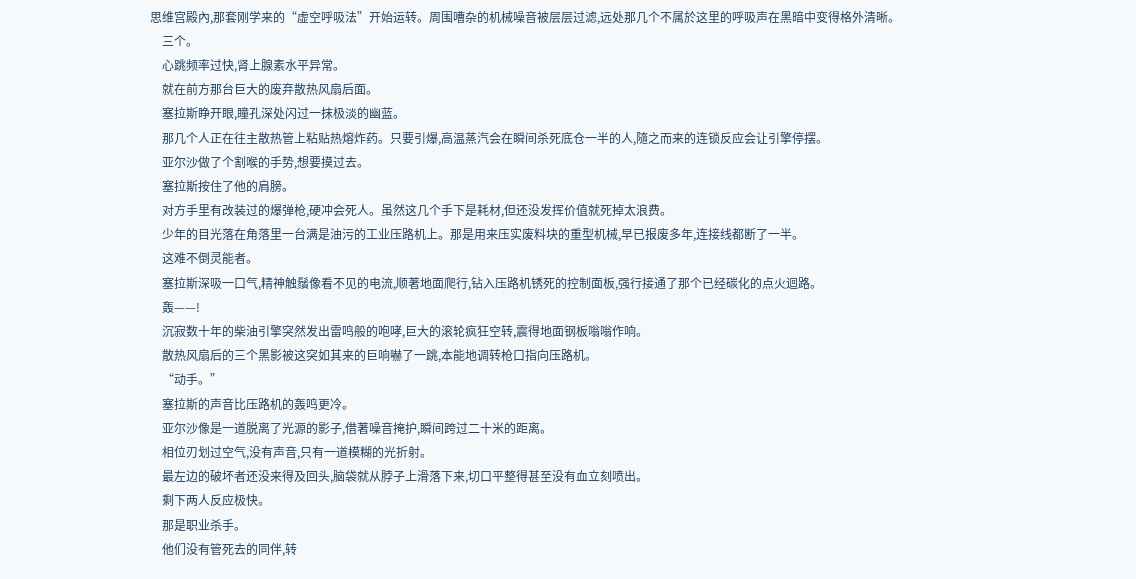思维宫殿內,那套刚学来的“虚空呼吸法”开始运转。周围嘈杂的机械噪音被层层过滤,远处那几个不属於这里的呼吸声在黑暗中变得格外清晰。
    三个。
    心跳频率过快,肾上腺素水平异常。
    就在前方那台巨大的废弃散热风扇后面。
    塞拉斯睁开眼,瞳孔深处闪过一抹极淡的幽蓝。
    那几个人正在往主散热管上粘贴热熔炸药。只要引爆,高温蒸汽会在瞬间杀死底仓一半的人,隨之而来的连锁反应会让引擎停摆。
    亚尔沙做了个割喉的手势,想要摸过去。
    塞拉斯按住了他的肩膀。
    对方手里有改装过的爆弹枪,硬冲会死人。虽然这几个手下是耗材,但还没发挥价值就死掉太浪费。
    少年的目光落在角落里一台满是油污的工业压路机上。那是用来压实废料块的重型机械,早已报废多年,连接线都断了一半。
    这难不倒灵能者。
    塞拉斯深吸一口气,精神触鬚像看不见的电流,顺著地面爬行,钻入压路机锈死的控制面板,强行接通了那个已经碳化的点火迴路。
    轰——!
    沉寂数十年的柴油引擎突然发出雷鸣般的咆哮,巨大的滚轮疯狂空转,震得地面钢板嗡嗡作响。
    散热风扇后的三个黑影被这突如其来的巨响嚇了一跳,本能地调转枪口指向压路机。
    “动手。”
    塞拉斯的声音比压路机的轰鸣更冷。
    亚尔沙像是一道脱离了光源的影子,借著噪音掩护,瞬间跨过二十米的距离。
    相位刃划过空气,没有声音,只有一道模糊的光折射。
    最左边的破坏者还没来得及回头,脑袋就从脖子上滑落下来,切口平整得甚至没有血立刻喷出。
    剩下两人反应极快。
    那是职业杀手。
    他们没有管死去的同伴,转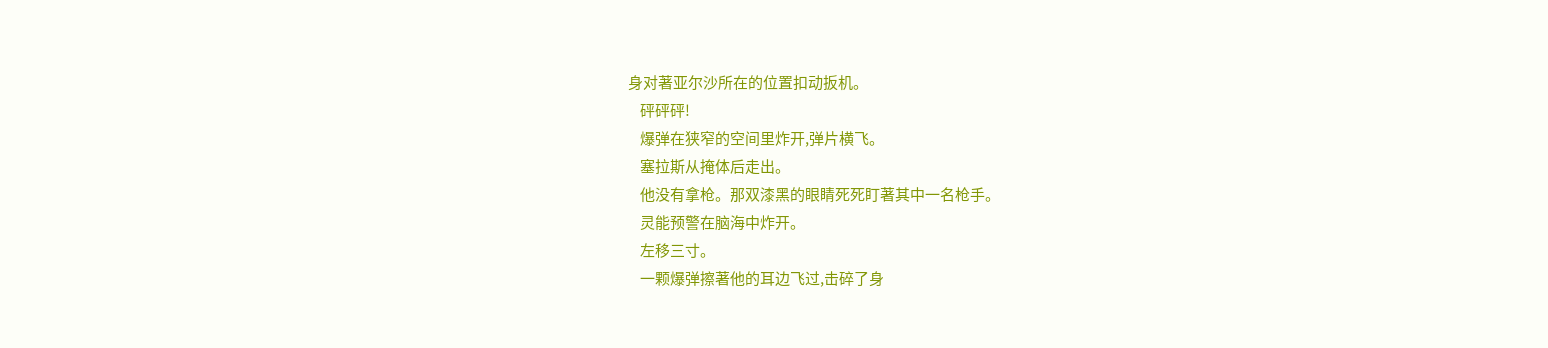身对著亚尔沙所在的位置扣动扳机。
    砰砰砰!
    爆弹在狭窄的空间里炸开,弹片横飞。
    塞拉斯从掩体后走出。
    他没有拿枪。那双漆黑的眼睛死死盯著其中一名枪手。
    灵能预警在脑海中炸开。
    左移三寸。
    一颗爆弹擦著他的耳边飞过,击碎了身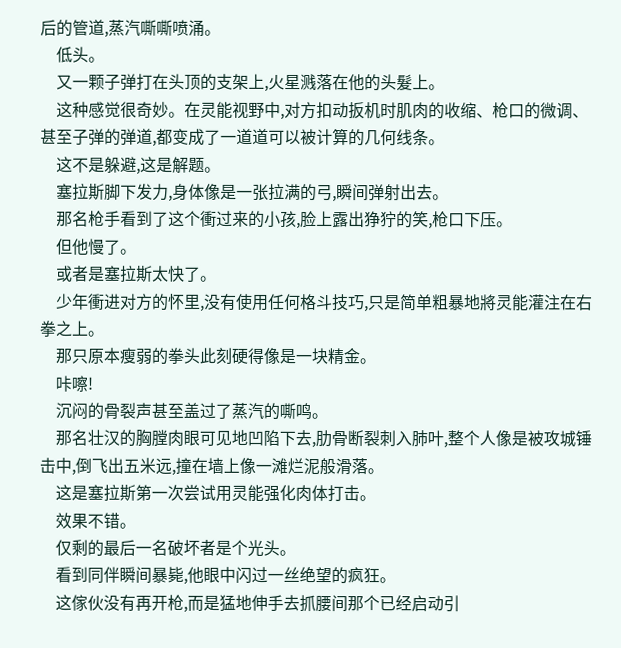后的管道,蒸汽嘶嘶喷涌。
    低头。
    又一颗子弹打在头顶的支架上,火星溅落在他的头髮上。
    这种感觉很奇妙。在灵能视野中,对方扣动扳机时肌肉的收缩、枪口的微调、甚至子弹的弹道,都变成了一道道可以被计算的几何线条。
    这不是躲避,这是解题。
    塞拉斯脚下发力,身体像是一张拉满的弓,瞬间弹射出去。
    那名枪手看到了这个衝过来的小孩,脸上露出狰狞的笑,枪口下压。
    但他慢了。
    或者是塞拉斯太快了。
    少年衝进对方的怀里,没有使用任何格斗技巧,只是简单粗暴地將灵能灌注在右拳之上。
    那只原本瘦弱的拳头此刻硬得像是一块精金。
    咔嚓!
    沉闷的骨裂声甚至盖过了蒸汽的嘶鸣。
    那名壮汉的胸膛肉眼可见地凹陷下去,肋骨断裂刺入肺叶,整个人像是被攻城锤击中,倒飞出五米远,撞在墙上像一滩烂泥般滑落。
    这是塞拉斯第一次尝试用灵能强化肉体打击。
    效果不错。
    仅剩的最后一名破坏者是个光头。
    看到同伴瞬间暴毙,他眼中闪过一丝绝望的疯狂。
    这傢伙没有再开枪,而是猛地伸手去抓腰间那个已经启动引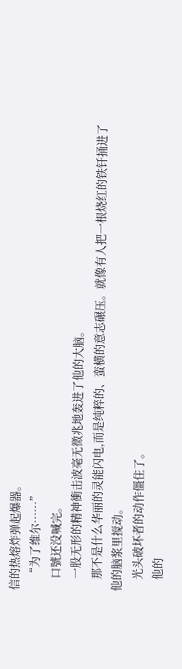信的热熔炸弹起爆器。
    “为了维尔……”
    口號还没喊完。
    一股无形的精神衝击波毫无徵兆地轰进了他的大脑。
    那不是什么华丽的灵能闪电,而是纯粹的、蛮横的意志碾压。就像有人把一根烧红的铁钎捅进了他的脑浆里搅动。
    光头破坏者的动作僵住了。
    他的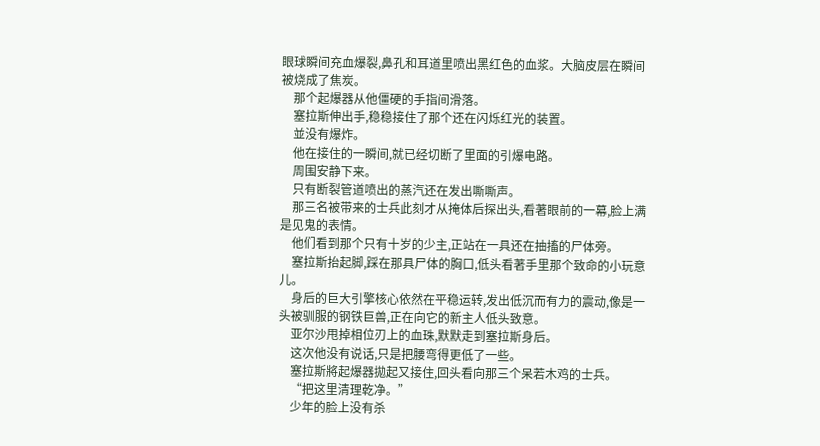眼球瞬间充血爆裂,鼻孔和耳道里喷出黑红色的血浆。大脑皮层在瞬间被烧成了焦炭。
    那个起爆器从他僵硬的手指间滑落。
    塞拉斯伸出手,稳稳接住了那个还在闪烁红光的装置。
    並没有爆炸。
    他在接住的一瞬间,就已经切断了里面的引爆电路。
    周围安静下来。
    只有断裂管道喷出的蒸汽还在发出嘶嘶声。
    那三名被带来的士兵此刻才从掩体后探出头,看著眼前的一幕,脸上满是见鬼的表情。
    他们看到那个只有十岁的少主,正站在一具还在抽搐的尸体旁。
    塞拉斯抬起脚,踩在那具尸体的胸口,低头看著手里那个致命的小玩意儿。
    身后的巨大引擎核心依然在平稳运转,发出低沉而有力的震动,像是一头被驯服的钢铁巨兽,正在向它的新主人低头致意。
    亚尔沙甩掉相位刃上的血珠,默默走到塞拉斯身后。
    这次他没有说话,只是把腰弯得更低了一些。
    塞拉斯將起爆器拋起又接住,回头看向那三个呆若木鸡的士兵。
    “把这里清理乾净。”
    少年的脸上没有杀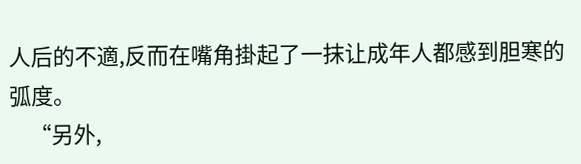人后的不適,反而在嘴角掛起了一抹让成年人都感到胆寒的弧度。
    “另外,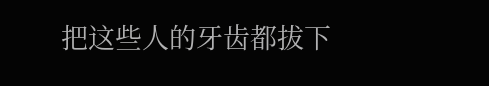把这些人的牙齿都拔下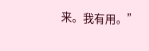来。我有用。”